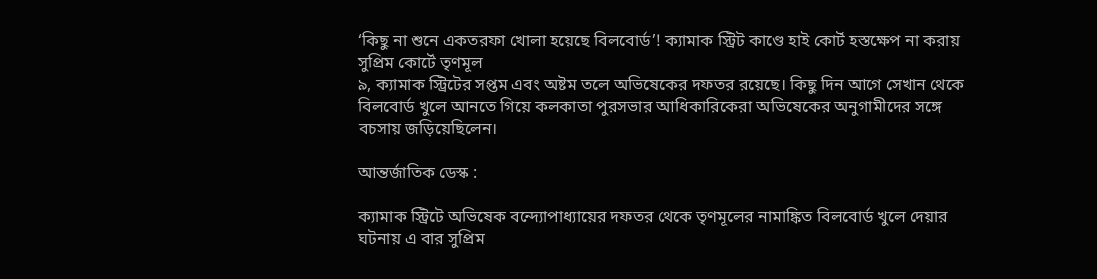‘কিছু না শুনে একতরফা খোলা হয়েছে বিলবোর্ড’! ক্যামাক স্ট্রিট কাণ্ডে হাই কোর্ট হস্তক্ষেপ না করায় সুপ্রিম কোর্টে তৃণমূল
৯, ক্যামাক স্ট্রিটের সপ্তম এবং অষ্টম তলে অভিষেকের দফতর রয়েছে। কিছু দিন আগে সেখান থেকে বিলবোর্ড খুলে আনতে গিয়ে কলকাতা পুরসভার আধিকারিকেরা অভিষেকের অনুগামীদের সঙ্গে বচসায় জড়িয়েছিলেন।

আন্তর্জাতিক ডেস্ক :

ক্যামাক স্ট্রিটে অভিষেক বন্দ্যোপাধ্যায়ের দফতর থেকে তৃণমূলের নামাঙ্কিত বিলবোর্ড খুলে দেয়ার ঘটনায় এ বার সুপ্রিম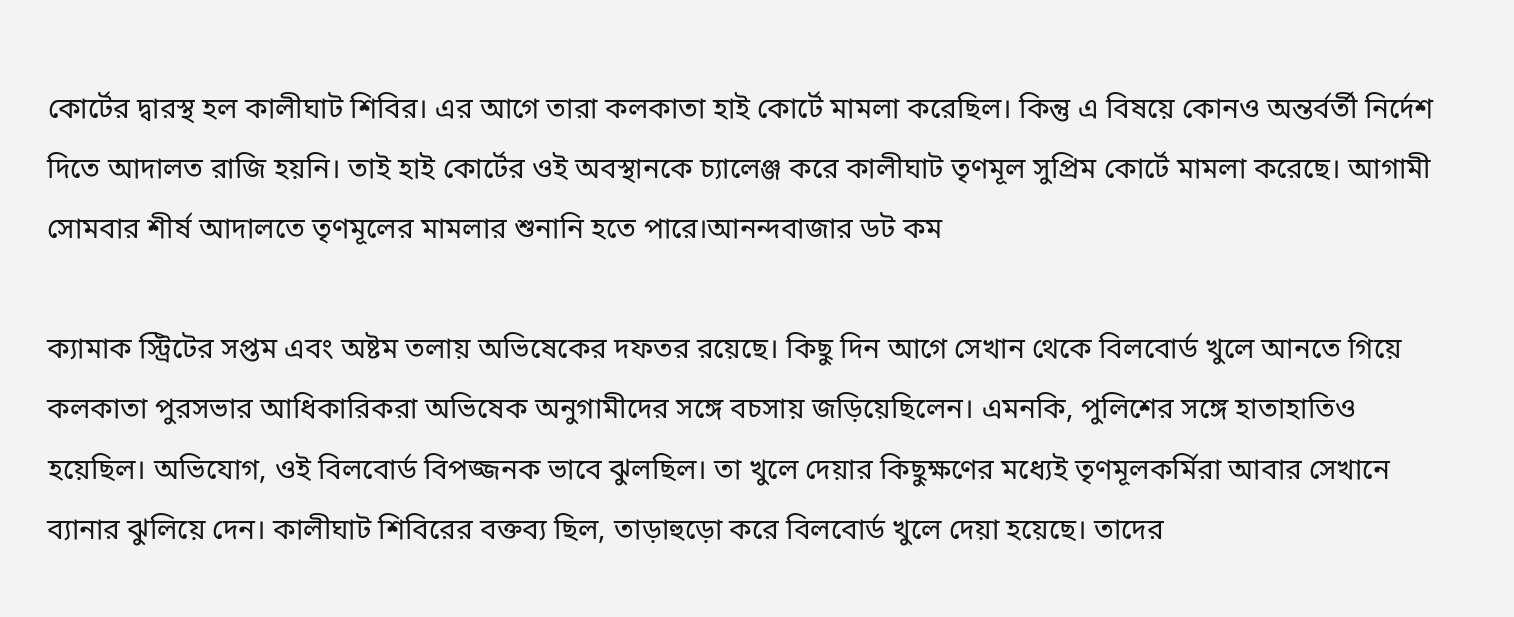কোর্টের দ্বারস্থ হল কালীঘাট শিবির। এর আগে তারা কলকাতা হাই কোর্টে মামলা করেছিল। কিন্তু এ বিষয়ে কোনও অন্তর্বর্তী নির্দেশ দিতে আদালত রাজি হয়নি। তাই হাই কোর্টের ওই অবস্থানকে চ্যালেঞ্জ করে কালীঘাট তৃণমূল সুপ্রিম কোর্টে মামলা করেছে। আগামী সোমবার শীর্ষ আদালতে তৃণমূলের মামলার শুনানি হতে পারে।আনন্দবাজার ডট কম

ক্যামাক স্ট্রিটের সপ্তম এবং অষ্টম তলায় অভিষেকের দফতর রয়েছে। কিছু দিন আগে সেখান থেকে বিলবোর্ড খুলে আনতে গিয়ে কলকাতা পুরসভার আধিকারিকরা অভিষেক অনুগামীদের সঙ্গে বচসায় জড়িয়েছিলেন। এমনকি, পুলিশের সঙ্গে হাতাহাতিও হয়েছিল। অভিযোগ, ওই বিলবোর্ড বিপজ্জনক ভাবে ঝুলছিল। তা খুলে দেয়ার কিছুক্ষণের মধ্যেই তৃণমূলকর্মিরা আবার সেখানে ব্যানার ঝুলিয়ে দেন। কালীঘাট শিবিরের বক্তব্য ছিল, তাড়াহুড়ো করে বিলবোর্ড খুলে দেয়া হয়েছে। তাদের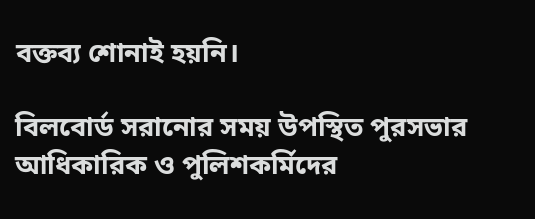বক্তব্য শোনাই হয়নি।

বিলবোর্ড সরানোর সময় উপস্থিত পুরসভার আধিকারিক ও পুলিশকর্মিদের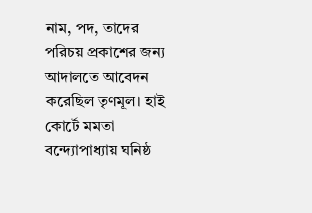নাম, পদ, তাদের পরিচয় প্রকাশের জন্য আদালতে আবেদন করেছিল তৃণমূল। হাই কোর্টে মমতা বন্দ্যোপাধ্যায় ঘনিষ্ঠ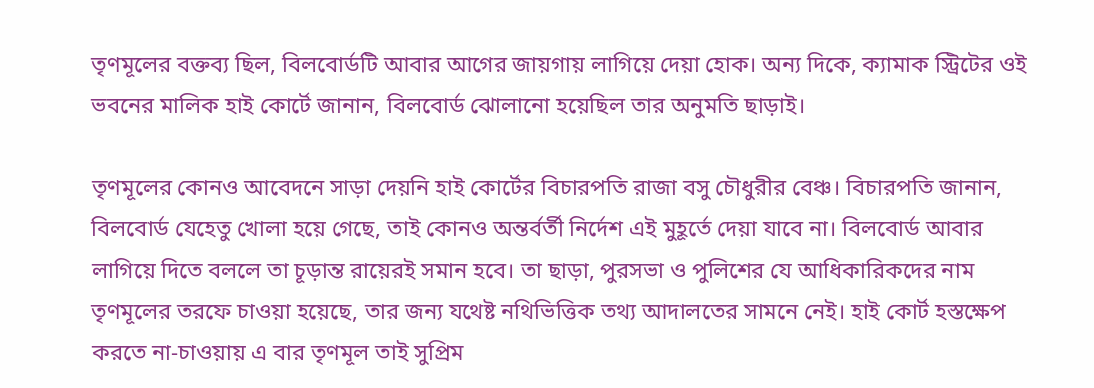তৃণমূলের বক্তব্য ছিল, বিলবোর্ডটি আবার আগের জায়গায় লাগিয়ে দেয়া হোক। অন্য দিকে, ক্যামাক স্ট্রিটের ওই ভবনের মালিক হাই কোর্টে জানান, বিলবোর্ড ঝোলানো হয়েছিল তার অনুমতি ছাড়াই।

তৃণমূলের কোনও আবেদনে সাড়া দেয়নি হাই কোর্টের বিচারপতি রাজা বসু চৌধুরীর বেঞ্চ। বিচারপতি জানান, বিলবোর্ড যেহেতু খোলা হয়ে গেছে, তাই কোনও অন্তর্বর্তী নির্দেশ এই মুহূর্তে দেয়া যাবে না। বিলবোর্ড আবার লাগিয়ে দিতে বললে তা চূড়ান্ত রায়েরই সমান হবে। তা ছাড়া, পুরসভা ও পুলিশের যে আধিকারিকদের নাম তৃণমূলের তরফে চাওয়া হয়েছে, তার জন্য যথেষ্ট নথিভিত্তিক তথ্য আদালতের সামনে নেই। হাই কোর্ট হস্তক্ষেপ করতে না-চাওয়ায় এ বার তৃণমূল তাই সুপ্রিম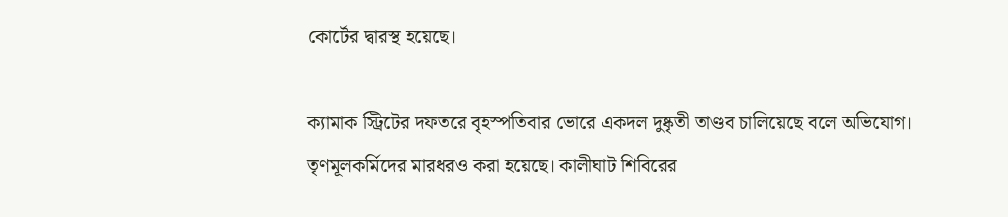কোর্টের দ্বারস্থ হয়েছে।

ক্যামাক স্ট্রিটের দফতরে বৃহস্পতিবার ভোরে একদল দুষ্কৃতী তাণ্ডব চালিয়েছে বলে অভিযোগ। তৃণমূলকর্মিদের মারধরও করা হয়েছে। কালীঘাট শিবিরের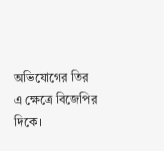অভিযোগের তির এ ক্ষেত্রে বিজেপির দিকে।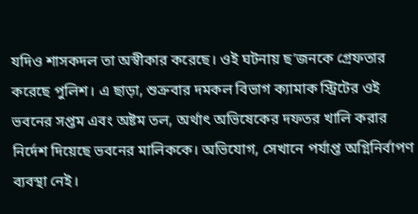যদিও শাসকদল তা অস্বীকার করেছে। ওই ঘটনায় ছ’জনকে গ্রেফতার করেছে পুলিশ। এ ছাড়া, শুক্রবার দমকল বিভাগ ক্যামাক স্ট্রিটের ওই ভবনের সপ্তম এবং অষ্টম তল, অর্থাৎ অভিষেকের দফতর খালি করার নির্দেশ দিয়েছে ভবনের মালিককে। অভিযোগ, সেখানে পর্যাপ্ত অগ্নিনির্বাপণ ব্যবস্থা নেই।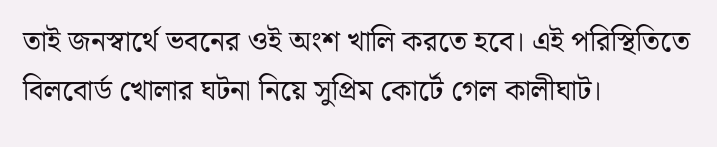তাই জনস্বার্থে ভবনের ওই অংশ খালি করতে হবে। এই পরিস্থিতিতে বিলবোর্ড খোলার ঘটনা নিয়ে সুপ্রিম কোর্টে গেল কালীঘাট।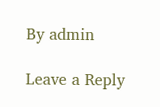By admin

Leave a Reply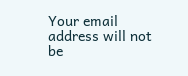Your email address will not be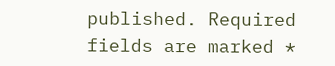published. Required fields are marked *